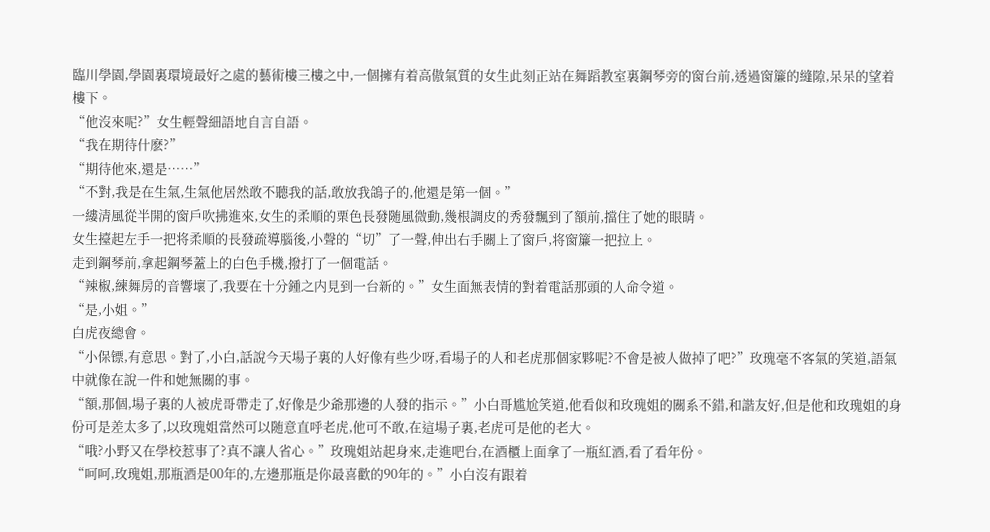臨川學園,學園裏環境最好之處的藝術樓三樓之中,一個擁有着高傲氣質的女生此刻正站在舞蹈教室裏鋼琴旁的窗台前,透過窗簾的縫隙,呆呆的望着樓下。
“他沒來呢?”女生輕聲細語地自言自語。
“我在期待什麽?”
“期待他來,還是……”
“不對,我是在生氣,生氣他居然敢不聽我的話,敢放我鴿子的,他還是第一個。”
一縷清風從半開的窗戶吹拂進來,女生的柔順的栗色長發随風微動,幾根調皮的秀發飄到了額前,擋住了她的眼睛。
女生擡起左手一把将柔順的長發疏導腦後,小聲的“切”了一聲,伸出右手關上了窗戶,将窗簾一把拉上。
走到鋼琴前,拿起鋼琴蓋上的白色手機,撥打了一個電話。
“辣椒,練舞房的音響壞了,我要在十分鍾之内見到一台新的。”女生面無表情的對着電話那頭的人命令道。
“是,小姐。”
白虎夜總會。
“小保镖,有意思。對了,小白,話說今天場子裏的人好像有些少呀,看場子的人和老虎那個家夥呢?不會是被人做掉了吧?”玫瑰毫不客氣的笑道,語氣中就像在說一件和她無關的事。
“額,那個,場子裏的人被虎哥帶走了,好像是少爺那邊的人發的指示。”小白哥尴尬笑道,他看似和玫瑰姐的關系不錯,和諧友好,但是他和玫瑰姐的身份可是差太多了,以玫瑰姐當然可以随意直呼老虎,他可不敢,在這場子裏,老虎可是他的老大。
“哦?小野又在學校惹事了?真不讓人省心。”玫瑰姐站起身來,走進吧台,在酒櫃上面拿了一瓶紅酒,看了看年份。
“呵呵,玫瑰姐,那瓶酒是00年的,左邊那瓶是你最喜歡的90年的。”小白沒有跟着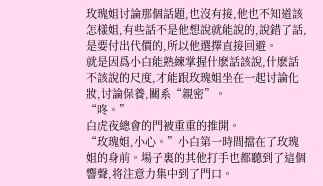玫瑰姐讨論那個話題,也沒有接,他也不知道該怎樣姐,有些話不是他想說就能說的,說錯了話,是要付出代價的,所以他選擇直接回避。
就是因爲小白能熟練掌握什麽話該說,什麽話不該說的尺度,才能跟玫瑰姐坐在一起讨論化妝,讨論保養,關系“親密”。
“咚。”
白虎夜總會的門被重重的推開。
“玫瑰姐,小心。”小白第一時間擋在了玫瑰姐的身前。場子裏的其他打手也都聽到了這個響聲,将注意力集中到了門口。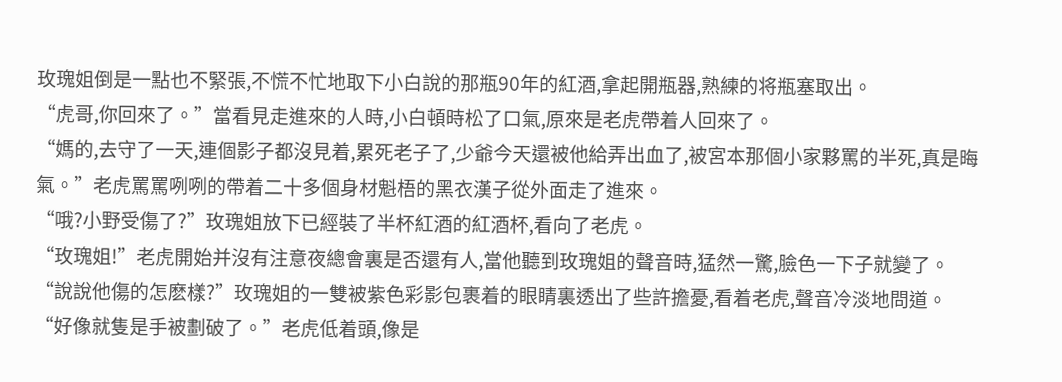玫瑰姐倒是一點也不緊張,不慌不忙地取下小白說的那瓶90年的紅酒,拿起開瓶器,熟練的将瓶塞取出。
“虎哥,你回來了。”當看見走進來的人時,小白頓時松了口氣,原來是老虎帶着人回來了。
“媽的,去守了一天,連個影子都沒見着,累死老子了,少爺今天還被他給弄出血了,被宮本那個小家夥罵的半死,真是晦氣。”老虎罵罵咧咧的帶着二十多個身材魁梧的黑衣漢子從外面走了進來。
“哦?小野受傷了?”玫瑰姐放下已經裝了半杯紅酒的紅酒杯,看向了老虎。
“玫瑰姐!”老虎開始并沒有注意夜總會裏是否還有人,當他聽到玫瑰姐的聲音時,猛然一驚,臉色一下子就變了。
“說說他傷的怎麽樣?”玫瑰姐的一雙被紫色彩影包裹着的眼睛裏透出了些許擔憂,看着老虎,聲音冷淡地問道。
“好像就隻是手被劃破了。”老虎低着頭,像是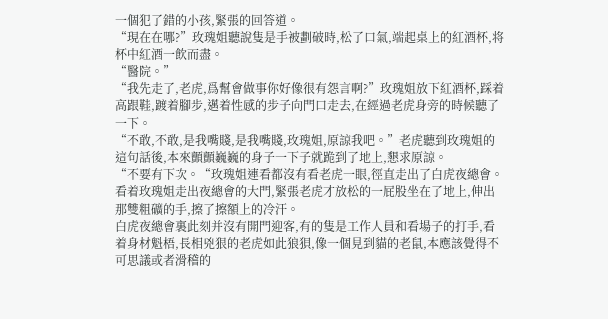一個犯了錯的小孩,緊張的回答道。
“現在在哪?”玫瑰姐聽說隻是手被劃破時,松了口氣,端起桌上的紅酒杯,将杯中紅酒一飲而盡。
“醫院。”
“我先走了,老虎,爲幫會做事你好像很有怨言啊?”玫瑰姐放下紅酒杯,踩着高跟鞋,踱着腳步,邁着性感的步子向門口走去,在經過老虎身旁的時候聽了一下。
“不敢,不敢,是我嘴賤,是我嘴賤,玫瑰姐,原諒我吧。”老虎聽到玫瑰姐的這句話後,本來顫顫巍巍的身子一下子就跪到了地上,懇求原諒。
“不要有下次。“玫瑰姐連看都沒有看老虎一眼,徑直走出了白虎夜總會。
看着玫瑰姐走出夜總會的大門,緊張老虎才放松的一屁股坐在了地上,伸出那雙粗礦的手,擦了擦額上的冷汗。
白虎夜總會裏此刻并沒有開門迎客,有的隻是工作人員和看場子的打手,看着身材魁梧,長相兇狠的老虎如此狼狽,像一個見到貓的老鼠,本應該覺得不可思議或者滑稽的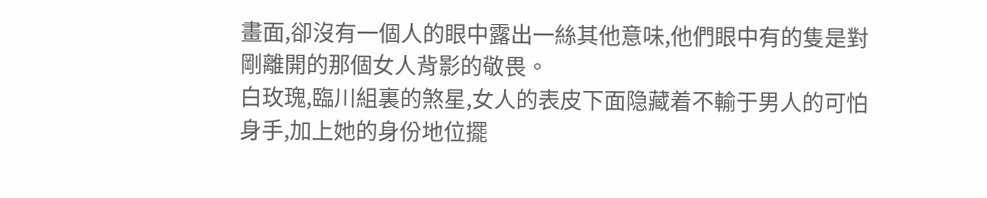畫面,卻沒有一個人的眼中露出一絲其他意味,他們眼中有的隻是對剛離開的那個女人背影的敬畏。
白玫瑰,臨川組裏的煞星,女人的表皮下面隐藏着不輸于男人的可怕身手,加上她的身份地位擺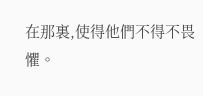在那裏,使得他們不得不畏懼。